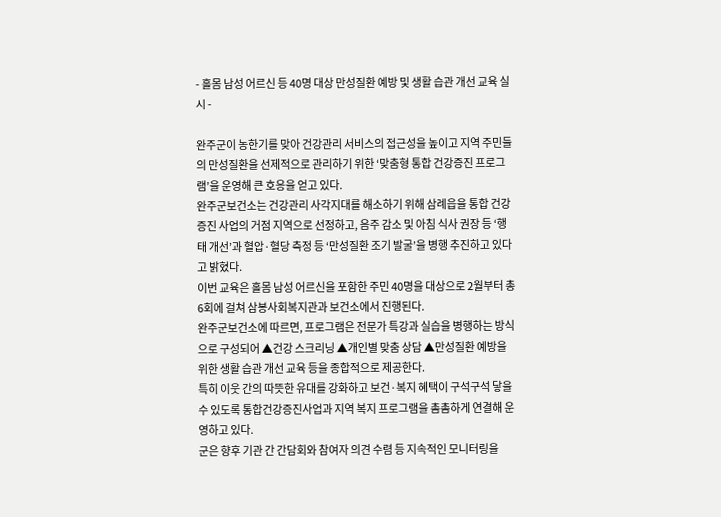- 홀몸 남성 어르신 등 40명 대상 만성질환 예방 및 생활 습관 개선 교육 실시 -

완주군이 농한기를 맞아 건강관리 서비스의 접근성을 높이고 지역 주민들의 만성질환을 선제적으로 관리하기 위한 ‘맞춤형 통합 건강증진 프로그램’을 운영해 큰 호응을 얻고 있다.
완주군보건소는 건강관리 사각지대를 해소하기 위해 삼례읍을 통합 건강증진 사업의 거점 지역으로 선정하고, 음주 감소 및 아침 식사 권장 등 ‘행태 개선’과 혈압·혈당 측정 등 ‘만성질환 조기 발굴’을 병행 추진하고 있다고 밝혔다.
이번 교육은 홀몸 남성 어르신을 포함한 주민 40명을 대상으로 2월부터 총 6회에 걸쳐 삼봉사회복지관과 보건소에서 진행된다.
완주군보건소에 따르면, 프로그램은 전문가 특강과 실습을 병행하는 방식으로 구성되어 ▲건강 스크리닝 ▲개인별 맞춤 상담 ▲만성질환 예방을 위한 생활 습관 개선 교육 등을 종합적으로 제공한다.
특히 이웃 간의 따뜻한 유대를 강화하고 보건·복지 혜택이 구석구석 닿을 수 있도록 통합건강증진사업과 지역 복지 프로그램을 촘촘하게 연결해 운영하고 있다.
군은 향후 기관 간 간담회와 참여자 의견 수렴 등 지속적인 모니터링을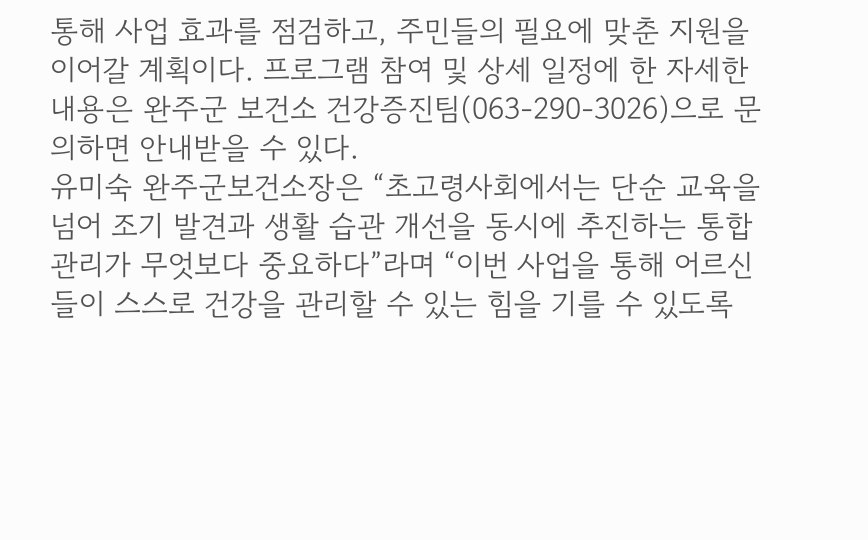통해 사업 효과를 점검하고, 주민들의 필요에 맞춘 지원을 이어갈 계획이다. 프로그램 참여 및 상세 일정에 한 자세한 내용은 완주군 보건소 건강증진팀(063-290-3026)으로 문의하면 안내받을 수 있다.
유미숙 완주군보건소장은 “초고령사회에서는 단순 교육을 넘어 조기 발견과 생활 습관 개선을 동시에 추진하는 통합 관리가 무엇보다 중요하다”라며 “이번 사업을 통해 어르신들이 스스로 건강을 관리할 수 있는 힘을 기를 수 있도록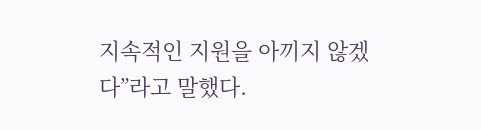지속적인 지원을 아끼지 않겠다”라고 말했다.